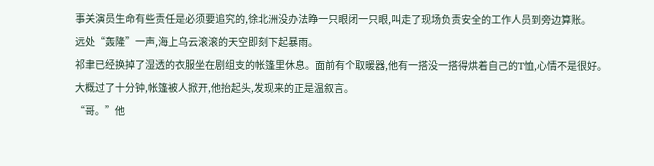事关演员生命有些责任是必须要追究的,徐北洲没办法睁一只眼闭一只眼,叫走了现场负责安全的工作人员到旁边算账。
远处“轰隆”一声,海上乌云滚滚的天空即刻下起暴雨。
祁聿已经换掉了湿透的衣服坐在剧组支的帐篷里休息。面前有个取暖器,他有一搭没一搭得烘着自己的T恤,心情不是很好。
大概过了十分钟,帐篷被人掀开,他抬起头,发现来的正是温叙言。
“哥。”他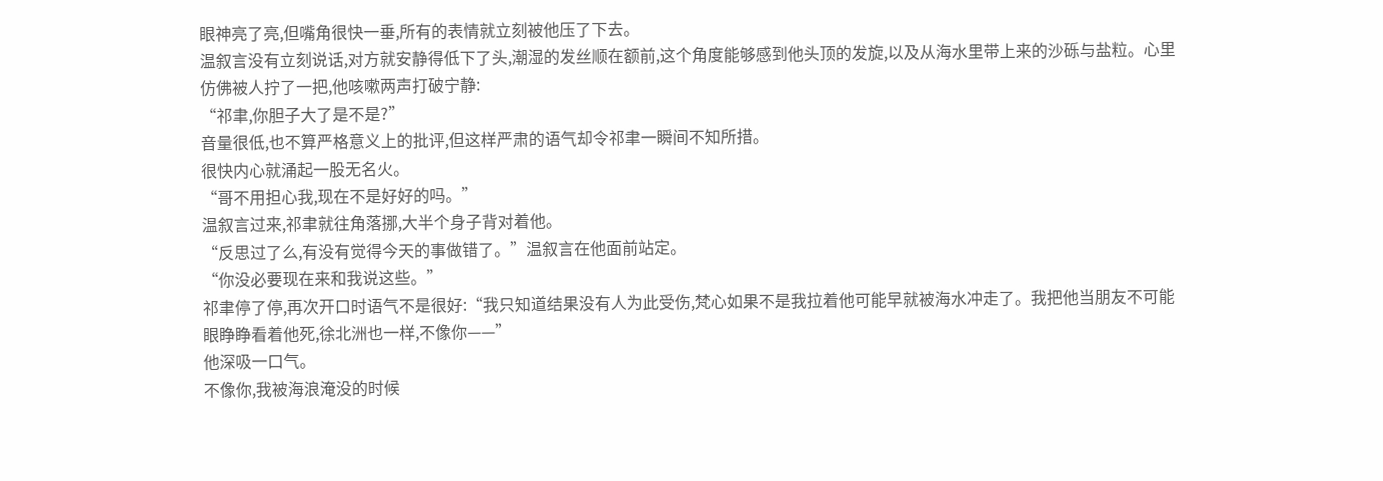眼神亮了亮,但嘴角很快一垂,所有的表情就立刻被他压了下去。
温叙言没有立刻说话,对方就安静得低下了头,潮湿的发丝顺在额前,这个角度能够感到他头顶的发旋,以及从海水里带上来的沙砾与盐粒。心里仿佛被人拧了一把,他咳嗽两声打破宁静:
“祁聿,你胆子大了是不是?”
音量很低,也不算严格意义上的批评,但这样严肃的语气却令祁聿一瞬间不知所措。
很快内心就涌起一股无名火。
“哥不用担心我,现在不是好好的吗。”
温叙言过来,祁聿就往角落挪,大半个身子背对着他。
“反思过了么,有没有觉得今天的事做错了。”温叙言在他面前站定。
“你没必要现在来和我说这些。”
祁聿停了停,再次开口时语气不是很好:“我只知道结果没有人为此受伤,梵心如果不是我拉着他可能早就被海水冲走了。我把他当朋友不可能眼睁睁看着他死,徐北洲也一样,不像你——”
他深吸一口气。
不像你,我被海浪淹没的时候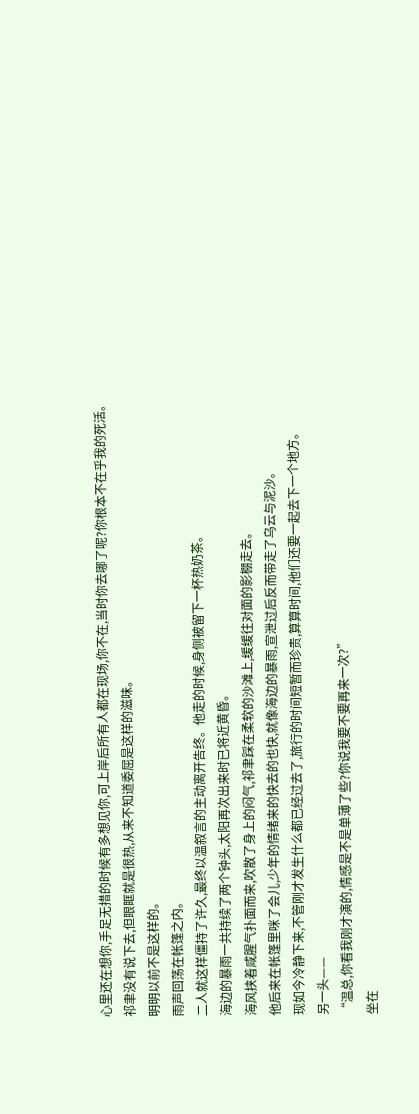心里还在想你,手足无措的时候有多想见你,可上岸后所有人都在现场,你不在,当时你去哪了呢?你根本不在乎我的死活。
祁聿没有说下去,但眼眶就是很热,从来不知道委屈是这样的滋味。
明明以前不是这样的。
雨声回荡在帐篷之内。
二人就这样僵持了许久,最终以温叙言的主动离开告终。他走的时候,身侧被留下一杯热奶茶。
海边的暴雨一共持续了两个钟头,太阳再次出来时已将近黄昏。
海风挟着咸腥气扑面而来,吹散了身上的闷气,祁聿踩在柔软的沙滩上,缓缓往对面的影棚走去。
他后来在帐篷里咪了会儿,少年的情绪来的快去的也快,就像海边的暴雨,宣泄过后反而带走了乌云与泥沙。
现如今冷静下来,不管刚才发生什么都已经过去了,旅行的时间短暂而珍贵,算算时间,他们还要一起去下一个地方。
另一头——
“温总,你看我刚才演的,情感是不是单薄了些?你说我要不要再来一次?”
坐在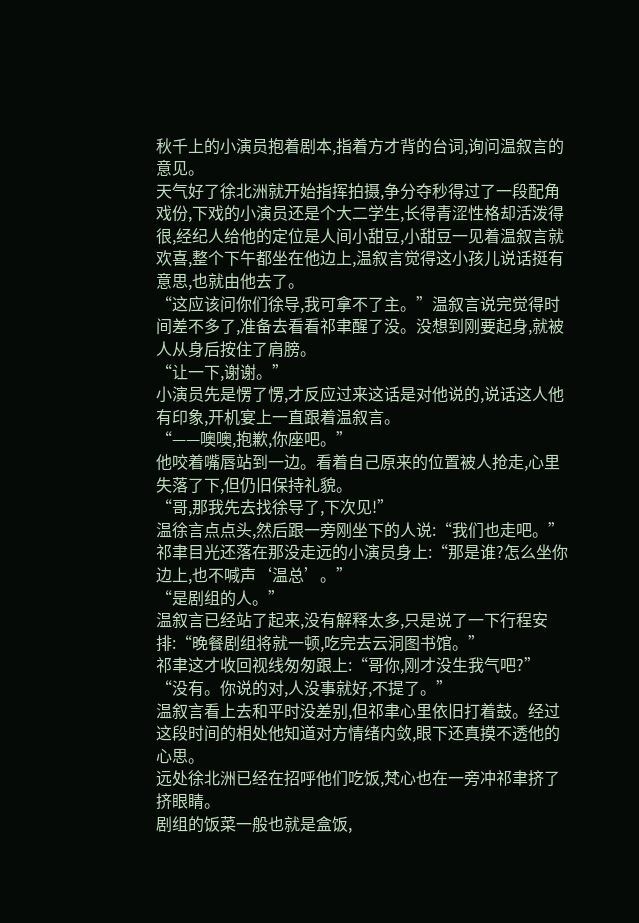秋千上的小演员抱着剧本,指着方才背的台词,询问温叙言的意见。
天气好了徐北洲就开始指挥拍摄,争分夺秒得过了一段配角戏份,下戏的小演员还是个大二学生,长得青涩性格却活泼得很,经纪人给他的定位是人间小甜豆,小甜豆一见着温叙言就欢喜,整个下午都坐在他边上,温叙言觉得这小孩儿说话挺有意思,也就由他去了。
“这应该问你们徐导,我可拿不了主。”温叙言说完觉得时间差不多了,准备去看看祁聿醒了没。没想到刚要起身,就被人从身后按住了肩膀。
“让一下,谢谢。”
小演员先是愣了愣,才反应过来这话是对他说的,说话这人他有印象,开机宴上一直跟着温叙言。
“——噢噢,抱歉,你座吧。”
他咬着嘴唇站到一边。看着自己原来的位置被人抢走,心里失落了下,但仍旧保持礼貌。
“哥,那我先去找徐导了,下次见!”
温徐言点点头,然后跟一旁刚坐下的人说:“我们也走吧。”
祁聿目光还落在那没走远的小演员身上:“那是谁?怎么坐你边上,也不喊声‘温总’。”
“是剧组的人。”
温叙言已经站了起来,没有解释太多,只是说了一下行程安排:“晚餐剧组将就一顿,吃完去云洞图书馆。”
祁聿这才收回视线匆匆跟上:“哥你,刚才没生我气吧?”
“没有。你说的对,人没事就好,不提了。”
温叙言看上去和平时没差别,但祁聿心里依旧打着鼓。经过这段时间的相处他知道对方情绪内敛,眼下还真摸不透他的心思。
远处徐北洲已经在招呼他们吃饭,梵心也在一旁冲祁聿挤了挤眼睛。
剧组的饭菜一般也就是盒饭,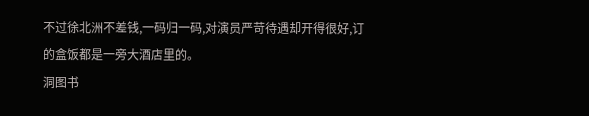不过徐北洲不差钱,一码归一码,对演员严苛待遇却开得很好,订的盒饭都是一旁大酒店里的。
洞图书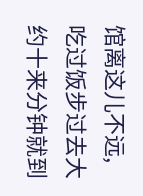馆离这儿不远,吃过饭步过去大约十来分钟就到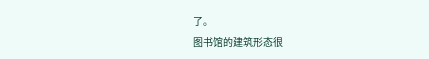了。
图书馆的建筑形态很